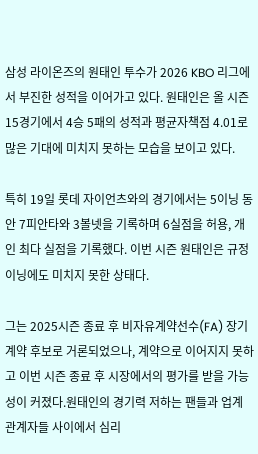삼성 라이온즈의 원태인 투수가 2026 KBO 리그에서 부진한 성적을 이어가고 있다. 원태인은 올 시즌 15경기에서 4승 5패의 성적과 평균자책점 4.01로 많은 기대에 미치지 못하는 모습을 보이고 있다.

특히 19일 롯데 자이언츠와의 경기에서는 5이닝 동안 7피안타와 3볼넷을 기록하며 6실점을 허용, 개인 최다 실점을 기록했다. 이번 시즌 원태인은 규정 이닝에도 미치지 못한 상태다.

그는 2025시즌 종료 후 비자유계약선수(FA) 장기계약 후보로 거론되었으나, 계약으로 이어지지 못하고 이번 시즌 종료 후 시장에서의 평가를 받을 가능성이 커졌다.원태인의 경기력 저하는 팬들과 업계 관계자들 사이에서 심리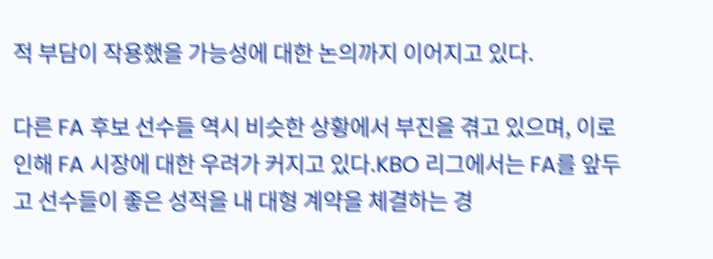적 부담이 작용했을 가능성에 대한 논의까지 이어지고 있다.

다른 FA 후보 선수들 역시 비슷한 상황에서 부진을 겪고 있으며, 이로 인해 FA 시장에 대한 우려가 커지고 있다.KBO 리그에서는 FA를 앞두고 선수들이 좋은 성적을 내 대형 계약을 체결하는 경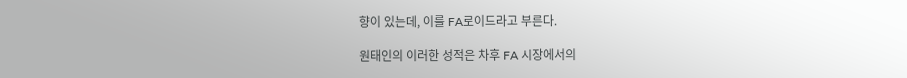향이 있는데, 이를 FA로이드라고 부른다.

원태인의 이러한 성적은 차후 FA 시장에서의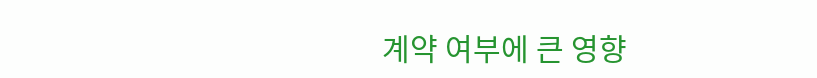계약 여부에 큰 영향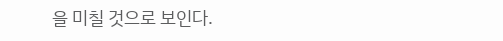을 미칠 것으로 보인다.